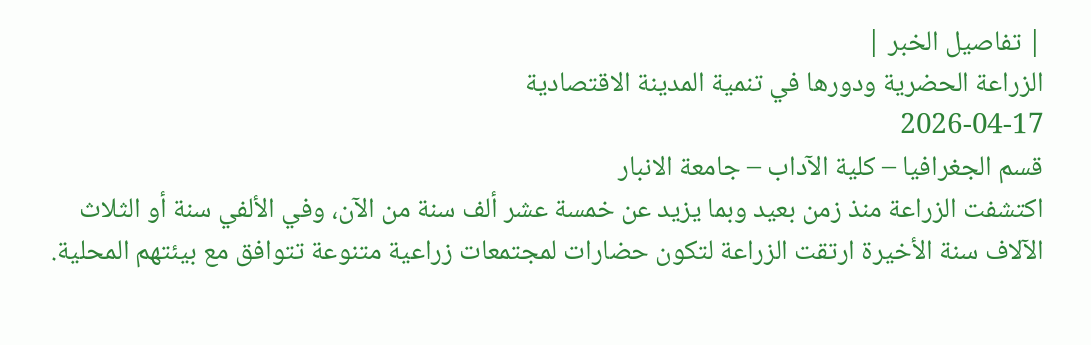| تفاصيل الخبر |
الزراعة الحضرية ودورها في تنمية المدينة الاقتصادية
2026-04-17
قسم الجغرافيا – كلية الآداب – جامعة الانبار
اكتشفت الزراعة منذ زمن بعيد وبما يزيد عن خمسة عشر ألف سنة من الآن، وفي الألفي سنة أو الثلاث الآلاف سنة الأخيرة ارتقت الزراعة لتكون حضارات لمجتمعات زراعية متنوعة تتوافق مع بيئتهم المحلية.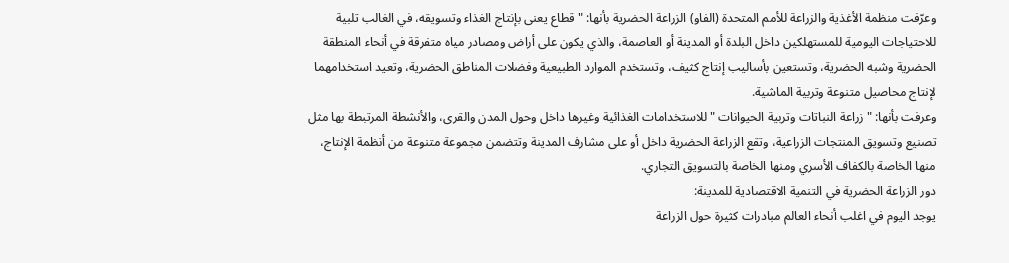وعرّفت منظمة الأغذية والزراعة للأمم المتحدة (الفاو) الزراعة الحضرية بأنها: "قطاع يعنى بإنتاج الغذاء وتسويقه، في الغالب تلبية للاحتياجات اليومية للمستهلكين داخل البلدة أو المدينة أو العاصمة، والذي يكون على أراض ومصادر مياه متفرقة في أنحاء المنطقة الحضرية وشبه الحضرية، وتستعين بأساليب إنتاج كثيف، وتستخدم الموارد الطبيعية وفضلات المناطق الحضرية، وتعيد استخدامهما لإنتاج محاصيل متنوعة وتربية الماشية.
وعرفت بأنها: "زراعة النباتات وتربية الحيوانات "للاستخدامات الغذائية وغيرها داخل وحول المدن والقرى، والأنشطة المرتبطة بها مثل تصنيع وتسويق المنتجات الزراعية، وتقع الزراعة الحضرية داخل أو على مشارف المدينة وتتضمن مجموعة متنوعة من أنظمة الإنتاج، منها الخاصة بالكفاف الأسري ومنها الخاصة بالتسويق التجاري.
دور الزراعة الحضرية في التنمية الاقتصادية للمدينة:
يوجد اليوم في اغلب أنحاء العالم مبادرات كثيرة حول الزراعة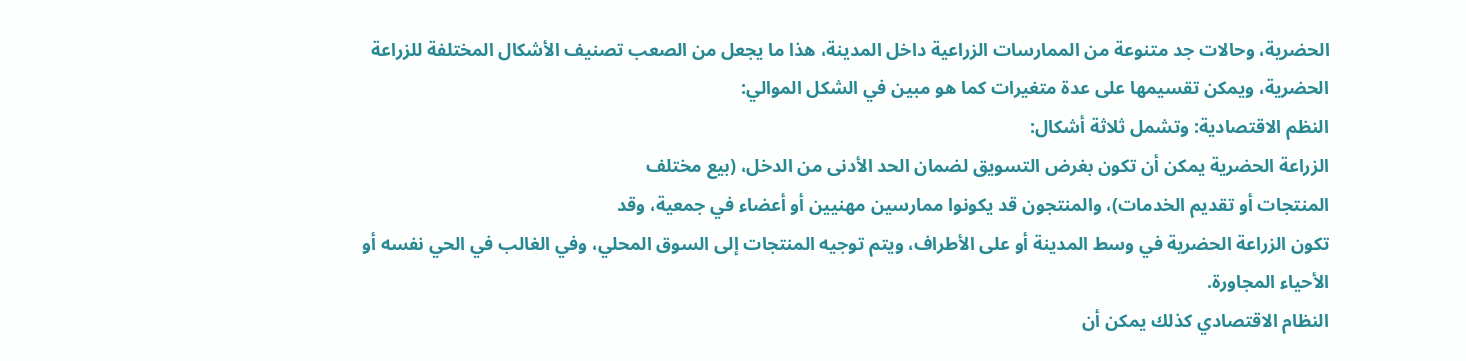الحضرية، وحالات جد متنوعة من الممارسات الزراعية داخل المدينة، هذا ما يجعل من الصعب تصنيف الأشكال المختلفة للزراعة الحضرية، ويمكن تقسيمها على عدة متغيرات كما هو مبين في الشكل الموالي:
النظم الاقتصادية: وتشمل ثلاثة أشكال:
الزراعة الحضرية يمكن أن تكون بغرض التسويق لضمان الحد الأدنى من الدخل، (بيع مختلف
المنتجات أو تقديم الخدمات)، والمنتجون قد يكونوا ممارسين مهنيين أو أعضاء في جمعية، وقد
تكون الزراعة الحضرية في وسط المدينة أو على الأطراف، ويتم توجيه المنتجات إلى السوق المحلي، وفي الغالب في الحي نفسه أو الأحياء المجاورة.
النظام الاقتصادي كذلك يمكن أن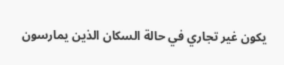يكون غير تجاري في حالة السكان الذين يمارسون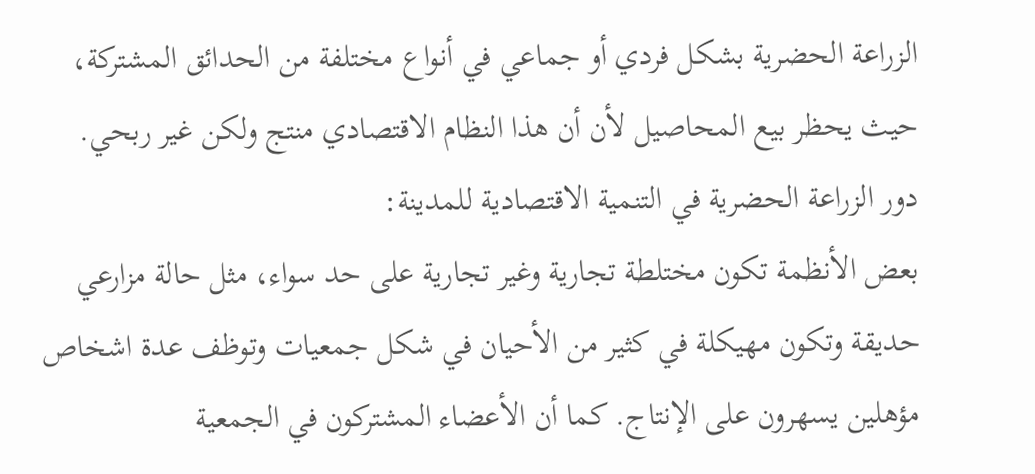الزراعة الحضرية بشكل فردي أو جماعي في أنواع مختلفة من الحدائق المشتركة، حيث يحظر بيع المحاصيل لأن أن هذا النظام الاقتصادي منتج ولكن غير ربحي.
دور الزراعة الحضرية في التنمية الاقتصادية للمدينة:
بعض الأنظمة تكون مختلطة تجارية وغير تجارية على حد سواء، مثل حالة مزارعي حديقة وتكون مهيكلة في كثير من الأحيان في شكل جمعيات وتوظف عدة اشخاص مؤهلين يسهرون على الإنتاج. كما أن الأعضاء المشتركون في الجمعية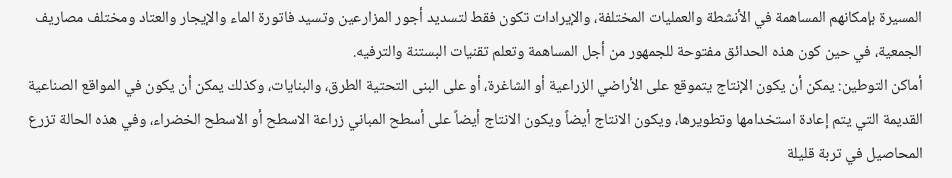المسيرة بإمكانهم المساهمة في الأنشطة والعمليات المختلفة، والإيرادات تكون فقط لتسديد أجور المزارعين وتسيد فاتورة الماء والإيجار والعتاد ومختلف مصاريف الجمعية، في حين كون هذه الحدائق مفتوحة للجمهور من أجل المساهمة وتعلم تقنيات البستنة والترفيه.
أماكن التوطين: يمكن أن يكون الإنتاج يتموقع على الأراضي الزراعية أو الشاغرة، أو على البنى التحتية الطرق، والبنايات، وكذلك يمكن أن يكون في المواقع الصناعية القديمة التي يتم إعادة استخدامها وتطويرها، ويكون الانتاج أيضاً ويكون الانتاج أيضاً على أسطح المباني زراعة الاسطح أو الاسطح الخضراء، وفي هذه الحالة تزرع المحاصيل في تربة قليلة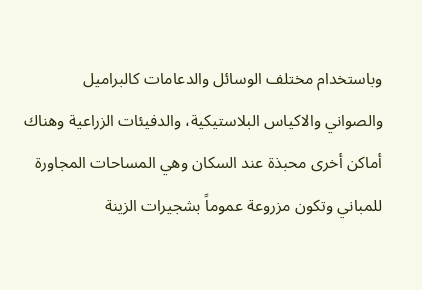وباستخدام مختلف الوسائل والدعامات كالبراميل والصواني والاكياس البلاستيكية، والدفيئات الزراعية وهناك أماكن أخرى محبذة عند السكان وهي المساحات المجاورة للمباني وتكون مزروعة عموماً بشجيرات الزينة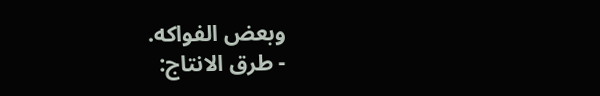وبعض الفواكه.
- طرق الانتاج: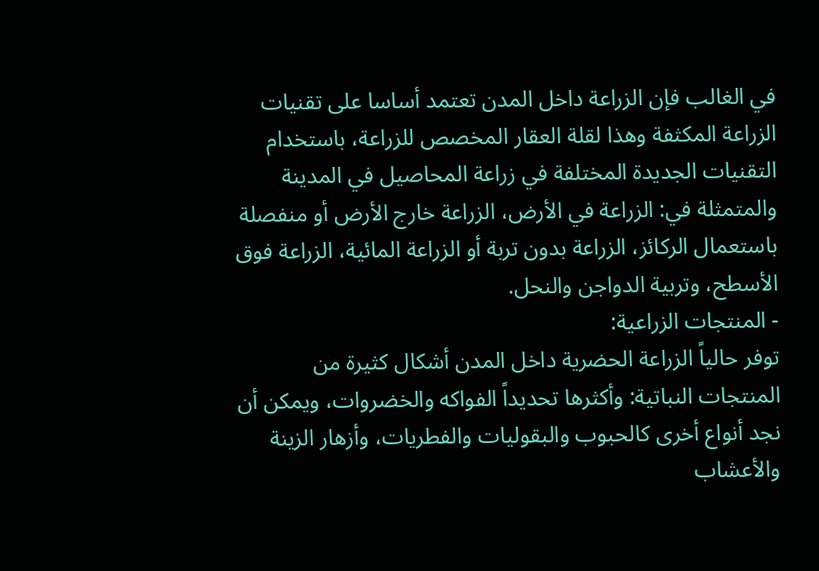في الغالب فإن الزراعة داخل المدن تعتمد أساسا على تقنيات الزراعة المكثفة وهذا لقلة العقار المخصص للزراعة، باستخدام التقنيات الجديدة المختلفة في زراعة المحاصيل في المدينة والمتمثلة في: الزراعة في الأرض، الزراعة خارج الأرض أو منفصلة باستعمال الركائز، الزراعة بدون تربة أو الزراعة المائية، الزراعة فوق الأسطح، وتربية الدواجن والنحل.
- المنتجات الزراعية:
توفر حالياً الزراعة الحضرية داخل المدن أشكال كثيرة من المنتجات النباتية: وأكثرها تحديداً الفواكه والخضروات، ويمكن أن نجد أنواع أخرى كالحبوب والبقوليات والفطريات، وأزهار الزينة والأعشاب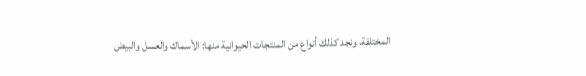المختلفة، ونجد كذلك أنواع من المنتجات الحيوانية منها: الأسماك والعسل والبيض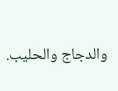والدجاج والحليب.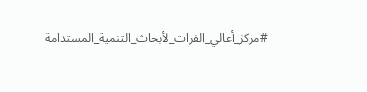#مركز_أعالي_الفرات_لأبحاث_التنمية_المستدامة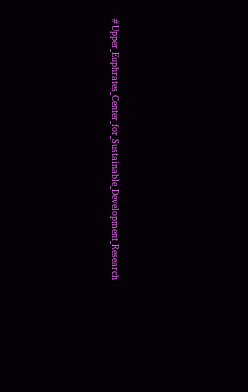#Upper_Euphrates_Center_for_Sustainable_Development_Research